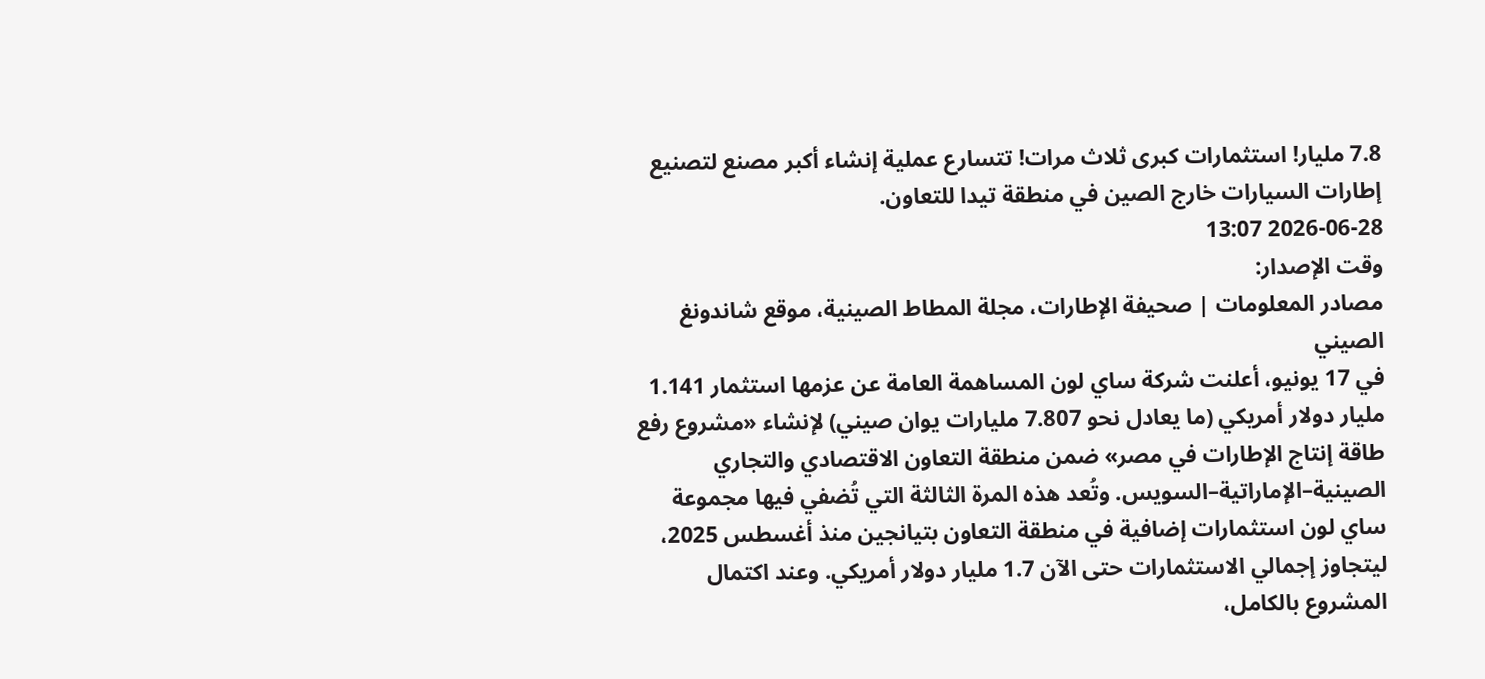7.8 مليار! استثمارات كبرى ثلاث مرات! تتسارع عملية إنشاء أكبر مصنع لتصنيع إطارات السيارات خارج الصين في منطقة تيدا للتعاون.
2026-06-28 13:07
وقت الإصدار:
مصادر المعلومات | صحيفة الإطارات، مجلة المطاط الصينية، موقع شاندونغ الصيني
في 17 يونيو، أعلنت شركة ساي لون المساهمة العامة عن عزمها استثمار 1.141 مليار دولار أمريكي (ما يعادل نحو 7.807 مليارات يوان صيني) لإنشاء «مشروع رفع طاقة إنتاج الإطارات في مصر» ضمن منطقة التعاون الاقتصادي والتجاري الصينية–الإماراتية–السويس. وتُعد هذه المرة الثالثة التي تُضفي فيها مجموعة ساي لون استثمارات إضافية في منطقة التعاون بتيانجين منذ أغسطس 2025، ليتجاوز إجمالي الاستثمارات حتى الآن 1.7 مليار دولار أمريكي. وعند اكتمال المشروع بالكامل،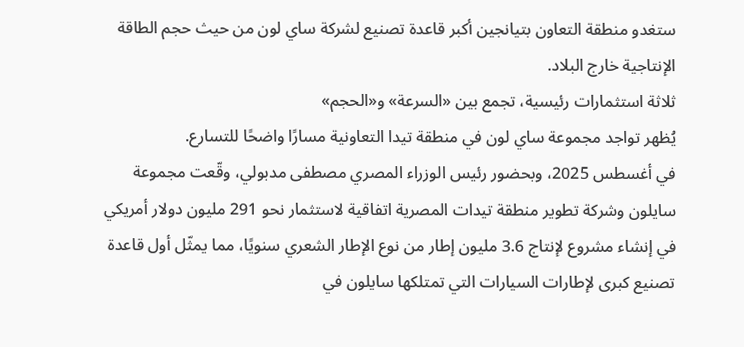ستغدو منطقة التعاون بتيانجين أكبر قاعدة تصنيع لشركة ساي لون من حيث حجم الطاقة الإنتاجية خارج البلاد.
ثلاثة استثمارات رئيسية، تجمع بين «السرعة» و«الحجم»
يُظهر تواجد مجموعة ساي لون في منطقة تيدا التعاونية مسارًا واضحًا للتسارع.
في أغسطس 2025، وبحضور رئيس الوزراء المصري مصطفى مدبولي، وقّعت مجموعة سايلون وشركة تطوير منطقة تيدات المصرية اتفاقية لاستثمار نحو 291 مليون دولار أمريكي في إنشاء مشروع لإنتاج 3.6 مليون إطار من نوع الإطار الشعري سنويًا، مما يمثّل أول قاعدة تصنيع كبرى لإطارات السيارات التي تمتلكها سايلون في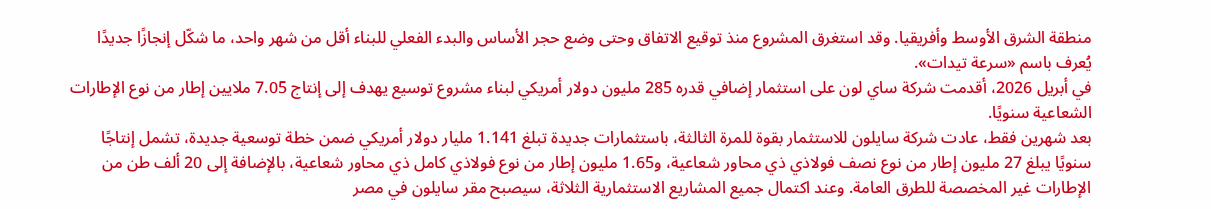منطقة الشرق الأوسط وأفريقيا. وقد استغرق المشروع منذ توقيع الاتفاق وحتى وضع حجر الأساس والبدء الفعلي للبناء أقل من شهر واحد، ما شكّل إنجازًا جديدًا يُعرف باسم «سرعة تيدات».
في أبريل 2026، أقدمت شركة ساي لون على استثمار إضافي قدره 285 مليون دولار أمريكي لبناء مشروع توسيع يهدف إلى إنتاج 7.05 ملايين إطار من نوع الإطارات الشعاعية سنويًا.
بعد شهرين فقط، عادت شركة سايلون للاستثمار بقوة للمرة الثالثة، باستثمارات جديدة تبلغ 1.141 مليار دولار أمريكي ضمن خطة توسعية جديدة، تشمل إنتاجًا سنويًا يبلغ 27 مليون إطار من نوع نصف فولاذي ذي محاور شعاعية، و1.65 مليون إطار من نوع فولاذي كامل ذي محاور شعاعية، بالإضافة إلى 20 ألف طن من الإطارات غير المخصصة للطرق العامة. وعند اكتمال جميع المشاريع الاستثمارية الثلاثة، سيصبح مقر سايلون في مصر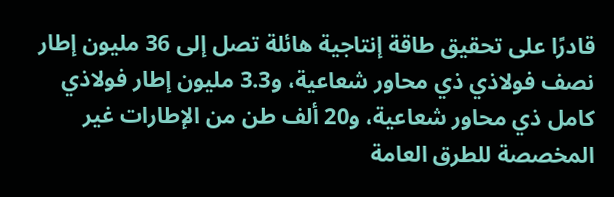قادرًا على تحقيق طاقة إنتاجية هائلة تصل إلى 36 مليون إطار نصف فولاذي ذي محاور شعاعية، و3.3 مليون إطار فولاذي كامل ذي محاور شعاعية، و20 ألف طن من الإطارات غير المخصصة للطرق العامة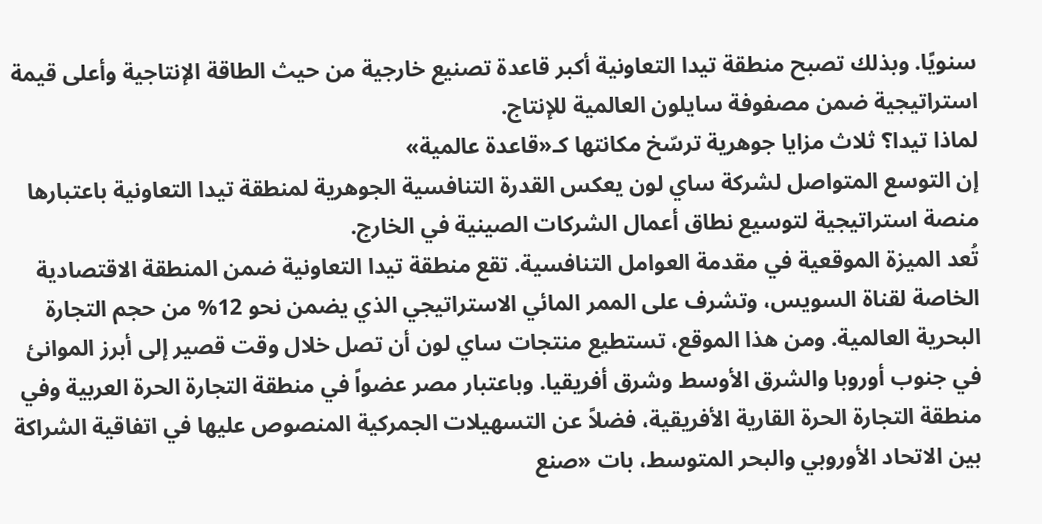سنويًا. وبذلك تصبح منطقة تيدا التعاونية أكبر قاعدة تصنيع خارجية من حيث الطاقة الإنتاجية وأعلى قيمة استراتيجية ضمن مصفوفة سايلون العالمية للإنتاج.
لماذا تيدا؟ ثلاث مزايا جوهرية ترسّخ مكانتها كـ«قاعدة عالمية»
إن التوسع المتواصل لشركة ساي لون يعكس القدرة التنافسية الجوهرية لمنطقة تيدا التعاونية باعتبارها منصة استراتيجية لتوسيع نطاق أعمال الشركات الصينية في الخارج.
تُعد الميزة الموقعية في مقدمة العوامل التنافسية. تقع منطقة تيدا التعاونية ضمن المنطقة الاقتصادية الخاصة لقناة السويس، وتشرف على الممر المائي الاستراتيجي الذي يضمن نحو 12% من حجم التجارة البحرية العالمية. ومن هذا الموقع، تستطيع منتجات ساي لون أن تصل خلال وقت قصير إلى أبرز الموانئ في جنوب أوروبا والشرق الأوسط وشرق أفريقيا. وباعتبار مصر عضواً في منطقة التجارة الحرة العربية وفي منطقة التجارة الحرة القارية الأفريقية، فضلاً عن التسهيلات الجمركية المنصوص عليها في اتفاقية الشراكة بين الاتحاد الأوروبي والبحر المتوسط، بات «صنع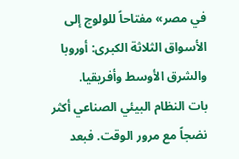في مصر» مفتاحاً للولوج إلى الأسواق الثلاثة الكبرى: أوروبا والشرق الأوسط وأفريقيا.
بات النظام البيئي الصناعي أكثر نضجاً مع مرور الوقت. فبعد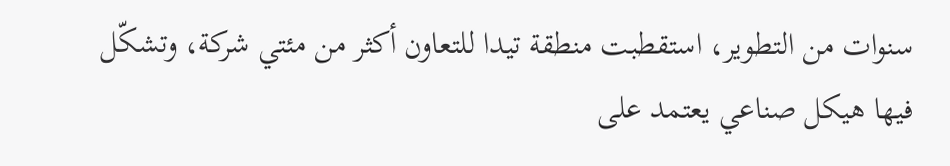سنوات من التطوير، استقطبت منطقة تيدا للتعاون أكثر من مئتي شركة، وتشكّل فيها هيكل صناعي يعتمد على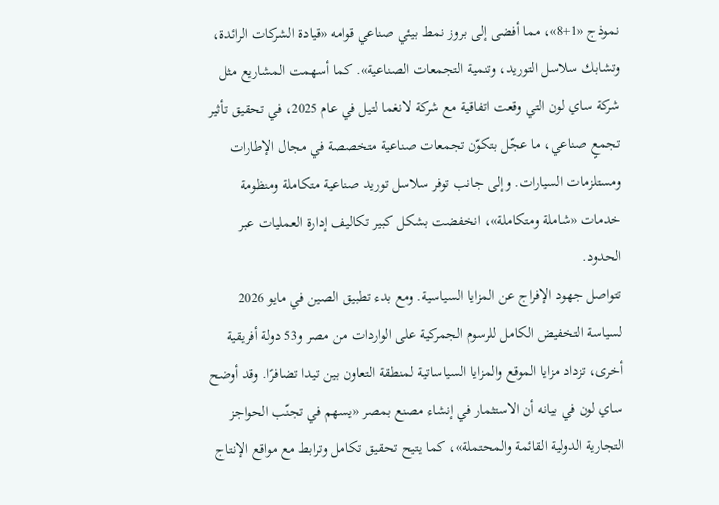نموذج «1+8»، مما أفضى إلى بروز نمط بيئي صناعي قوامه «قيادة الشركات الرائدة، وتشابك سلاسل التوريد، وتنمية التجمعات الصناعية». كما أسهمت المشاريع مثل شركة ساي لون التي وقعت اتفاقية مع شركة لانغما لتيل في عام 2025، في تحقيق تأثير تجمعٍ صناعي، ما عجّل بتكوّن تجمعات صناعية متخصصة في مجال الإطارات ومستلزمات السيارات. وإلى جانب توفر سلاسل توريد صناعية متكاملة ومنظومة خدمات «شاملة ومتكاملة»، انخفضت بشكل كبير تكاليف إدارة العمليات عبر الحدود.
تتواصل جهود الإفراج عن المزايا السياسية. ومع بدء تطبيق الصين في مايو 2026 لسياسة التخفيض الكامل للرسوم الجمركية على الواردات من مصر و53 دولة أفريقية أخرى، تزداد مزايا الموقع والمزايا السياساتية لمنطقة التعاون بين تيدا تضافرًا. وقد أوضح ساي لون في بيانه أن الاستثمار في إنشاء مصنع بمصر «يسهم في تجنّب الحواجز التجارية الدولية القائمة والمحتملة»، كما يتيح تحقيق تكامل وترابط مع مواقع الإنتاج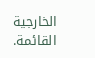الخارجية القائمة.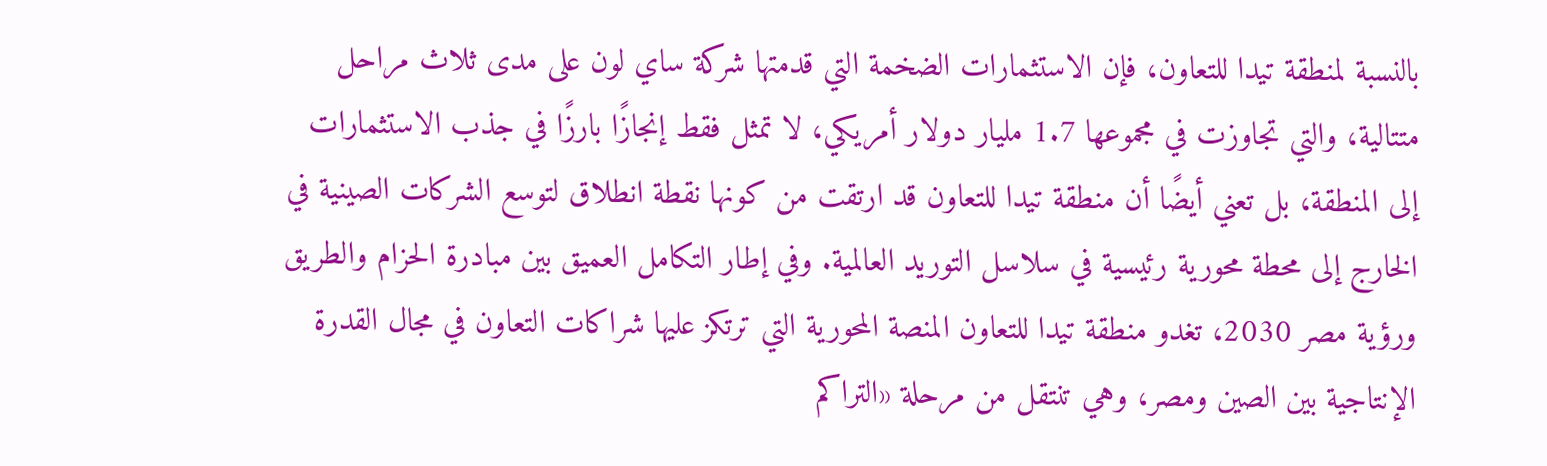بالنسبة لمنطقة تيدا للتعاون، فإن الاستثمارات الضخمة التي قدمتها شركة ساي لون على مدى ثلاث مراحل متتالية، والتي تجاوزت في مجموعها 1.7 مليار دولار أمريكي، لا تمثل فقط إنجازًا بارزًا في جذب الاستثمارات إلى المنطقة، بل تعني أيضًا أن منطقة تيدا للتعاون قد ارتقت من كونها نقطة انطلاق لتوسع الشركات الصينية في الخارج إلى محطة محورية رئيسية في سلاسل التوريد العالمية. وفي إطار التكامل العميق بين مبادرة الحزام والطريق ورؤية مصر 2030، تغدو منطقة تيدا للتعاون المنصة المحورية التي ترتكز عليها شراكات التعاون في مجال القدرة الإنتاجية بين الصين ومصر، وهي تنتقل من مرحلة «التراكم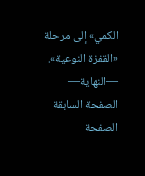الكمي» إلى مرحلة «القفزة النوعية».
—النهاية—
الصفحة السابقة
الصفحة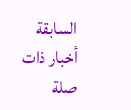السابقة
أخبار ذات صلة